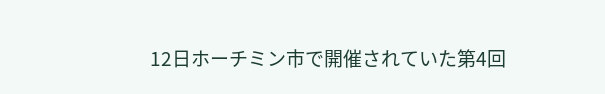12日ホーチミン市で開催されていた第4回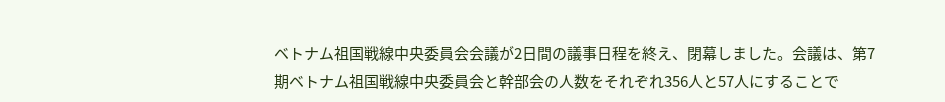ベトナム祖国戦線中央委員会会議が2日間の議事日程を終え、閉幕しました。会議は、第7期ベトナム祖国戦線中央委員会と幹部会の人数をそれぞれ356人と57人にすることで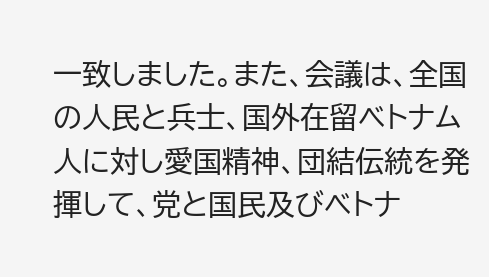一致しました。また、会議は、全国の人民と兵士、国外在留ベトナム人に対し愛国精神、団結伝統を発揮して、党と国民及びベトナ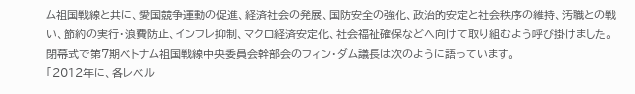ム祖国戦線と共に、愛国競争運動の促進、経済社会の発展、国防安全の強化、政治的安定と社会秩序の維持、汚職との戦い、節約の実行・浪費防止、インフレ抑制、マクロ経済安定化、社会福祉確保などへ向けて取り組むよう呼び掛けました。
閉幕式で第7期ベトナム祖国戦線中央委員会幹部会のフィン・ダム議長は次のように語っています。
「2012年に、各レベル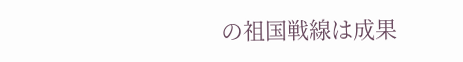の祖国戦線は成果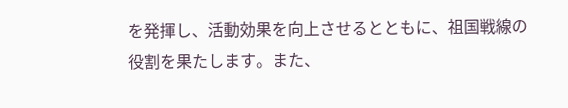を発揮し、活動効果を向上させるとともに、祖国戦線の役割を果たします。また、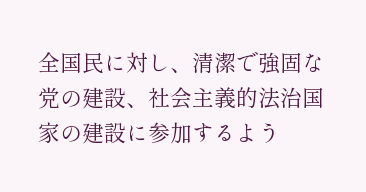全国民に対し、清潔で強固な党の建設、社会主義的法治国家の建設に参加するよう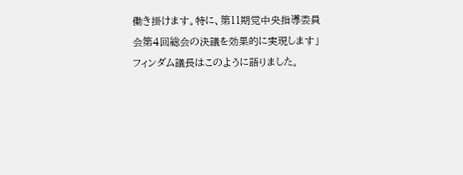働き掛けます。特に、第11期党中央指導委員会第4回総会の決議を効果的に実現します」
フィンダム議長はこのように語りました。